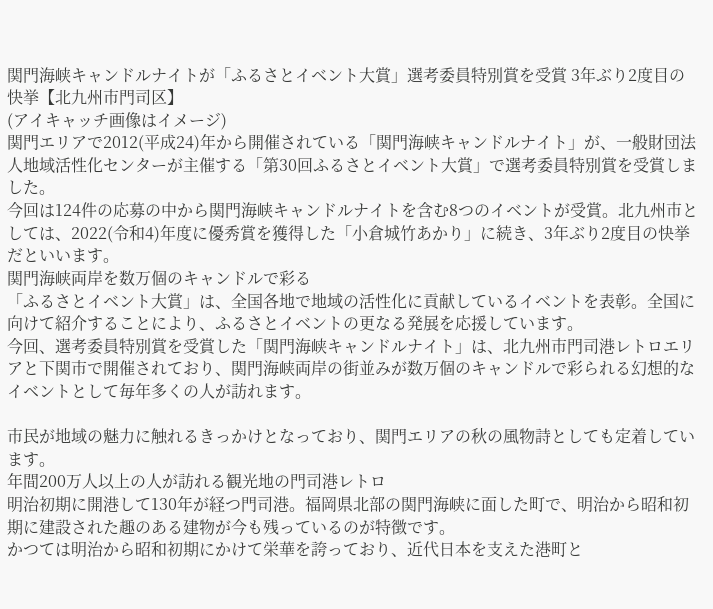関門海峡キャンドルナイトが「ふるさとイベント大賞」選考委員特別賞を受賞 3年ぶり2度目の快挙【北九州市門司区】
(アイキャッチ画像はイメージ)
関門エリアで2012(平成24)年から開催されている「関門海峡キャンドルナイト」が、一般財団法人地域活性化センターが主催する「第30回ふるさとイベント大賞」で選考委員特別賞を受賞しました。
今回は124件の応募の中から関門海峡キャンドルナイトを含む8つのイベントが受賞。北九州市としては、2022(令和4)年度に優秀賞を獲得した「小倉城竹あかり」に続き、3年ぶり2度目の快挙だといいます。
関門海峡両岸を数万個のキャンドルで彩る
「ふるさとイベント大賞」は、全国各地で地域の活性化に貢献しているイベントを表彰。全国に向けて紹介することにより、ふるさとイベントの更なる発展を応援しています。
今回、選考委員特別賞を受賞した「関門海峡キャンドルナイト」は、北九州市門司港レトロエリアと下関市で開催されており、関門海峡両岸の街並みが数万個のキャンドルで彩られる幻想的なイベントとして毎年多くの人が訪れます。

市民が地域の魅力に触れるきっかけとなっており、関門エリアの秋の風物詩としても定着しています。
年間200万人以上の人が訪れる観光地の門司港レトロ
明治初期に開港して130年が経つ門司港。福岡県北部の関門海峡に面した町で、明治から昭和初期に建設された趣のある建物が今も残っているのが特徴です。
かつては明治から昭和初期にかけて栄華を誇っており、近代日本を支えた港町と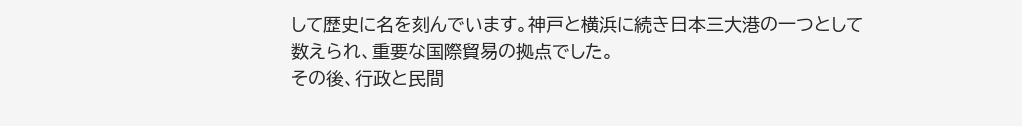して歴史に名を刻んでいます。神戸と横浜に続き日本三大港の一つとして数えられ、重要な国際貿易の拠点でした。
その後、行政と民間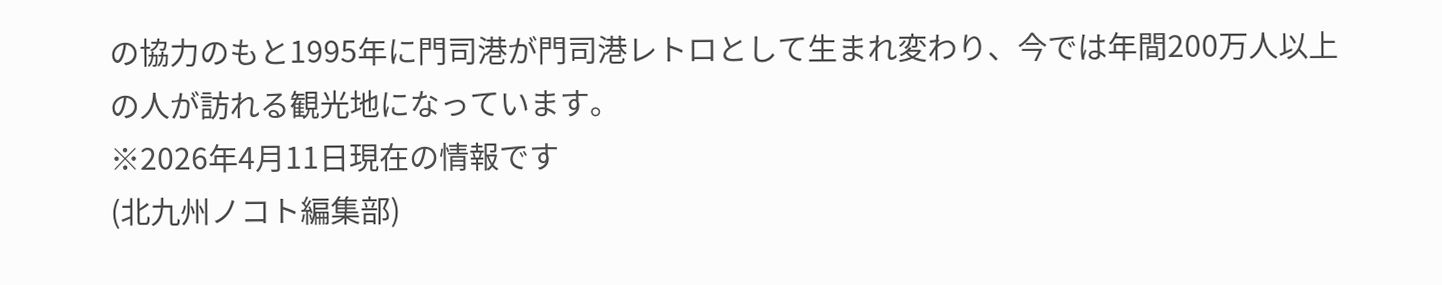の協力のもと1995年に門司港が門司港レトロとして生まれ変わり、今では年間200万人以上の人が訪れる観光地になっています。
※2026年4月11日現在の情報です
(北九州ノコト編集部)